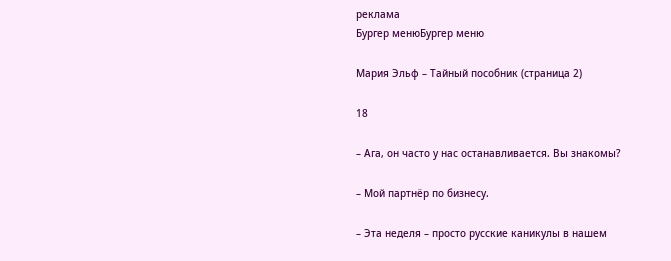реклама
Бургер менюБургер меню

Мария Эльф – Тайный пособник (страница 2)

18

– Ага, он часто у нас останавливается. Вы знакомы?

– Мой партнёр по бизнесу.

– Эта неделя – просто русские каникулы в нашем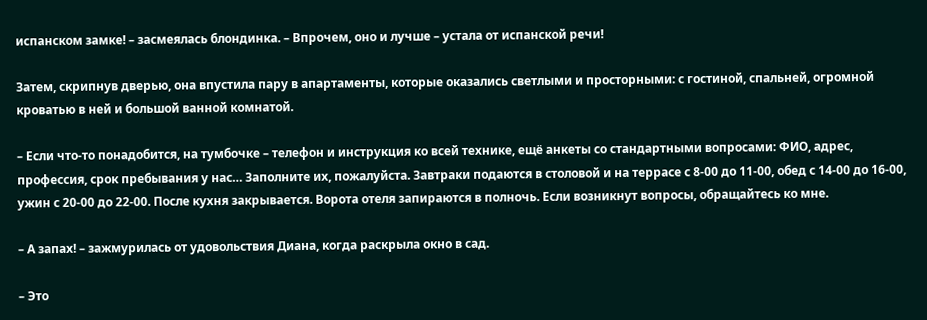испанском замке! – засмеялась блондинка. – Впрочем, оно и лучше – устала от испанской речи!

Затем, скрипнув дверью, она впустила пару в апартаменты, которые оказались светлыми и просторными: с гостиной, спальней, огромной кроватью в ней и большой ванной комнатой.

– Если что-то понадобится, на тумбочке – телефон и инструкция ко всей технике, ещё анкеты со стандартными вопросами: ФИО, адрес, профессия, срок пребывания у нас… Заполните их, пожалуйста. Завтраки подаются в столовой и на террасе с 8-00 до 11-00, обед с 14-00 до 16-00, ужин с 20-00 до 22-00. После кухня закрывается. Ворота отеля запираются в полночь. Если возникнут вопросы, обращайтесь ко мне.

– А запах! – зажмурилась от удовольствия Диана, когда раскрыла окно в сад.

– Это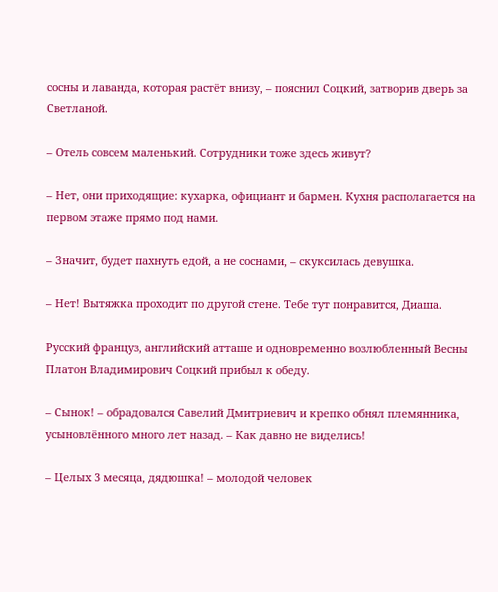сосны и лаванда, которая растёт внизу, – пояснил Соцкий, затворив дверь за Светланой.

– Отель совсем маленький. Сотрудники тоже здесь живут?

– Нет, они приходящие: кухарка, официант и бармен. Кухня располагается на первом этаже прямо под нами.

– Значит, будет пахнуть едой, а не соснами, – скуксилась девушка.

– Нет! Вытяжка проходит по другой стене. Тебе тут понравится, Диаша.

Русский француз, английский атташе и одновременно возлюбленный Весны Платон Владимирович Соцкий прибыл к обеду.

– Сынок! – обрадовался Савелий Дмитриевич и крепко обнял племянника, усыновлённого много лет назад. – Как давно не виделись!

– Целых 3 месяца, дядюшка! – молодой человек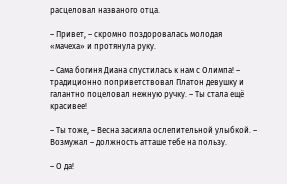расцеловал названого отца.

– Привет, – скромно поздоровалась молодая «мачеха» и протянула руку.

– Сама богиня Диана спустилась к нам с Олимпа! – традиционно поприветствовал Платон девушку и галантно поцеловал нежную ручку. – Ты стала ещё красивее!

– Ты тоже, – Весна засияла ослепительной улыбкой. – Возмужал – должность атташе тебе на пользу.

– О да!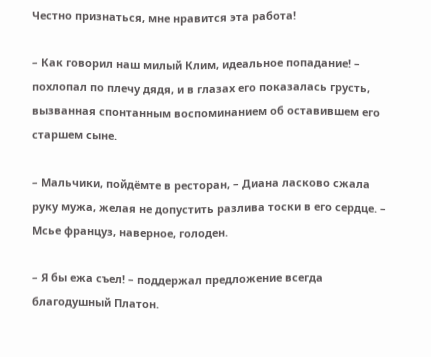Честно признаться, мне нравится эта работа!

– Как говорил наш милый Клим, идеальное попадание! – похлопал по плечу дядя, и в глазах его показалась грусть, вызванная спонтанным воспоминанием об оставившем его старшем сыне.

– Мальчики, пойдёмте в ресторан, – Диана ласково сжала руку мужа, желая не допустить разлива тоски в его сердце. – Мсье француз, наверное, голоден.

– Я бы ежа съел! – поддержал предложение всегда благодушный Платон.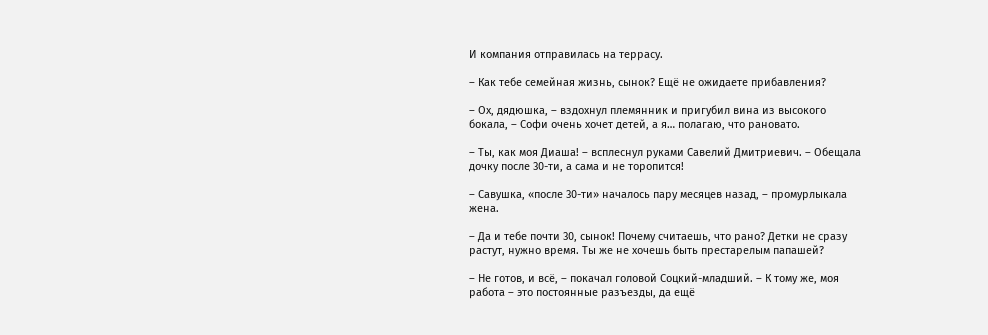И компания отправилась на террасу.

– Как тебе семейная жизнь, сынок? Ещё не ожидаете прибавления?

– Ох, дядюшка, – вздохнул племянник и пригубил вина из высокого бокала, – Софи очень хочет детей, а я… полагаю, что рановато.

– Ты, как моя Диаша! – всплеснул руками Савелий Дмитриевич. – Обещала дочку после 30-ти, а сама и не торопится!

– Савушка, «после 30-ти» началось пару месяцев назад, – промурлыкала жена.

– Да и тебе почти 30, сынок! Почему считаешь, что рано? Детки не сразу растут, нужно время. Ты же не хочешь быть престарелым папашей?

– Не готов, и всё, – покачал головой Соцкий-младший. – К тому же, моя работа – это постоянные разъезды, да ещё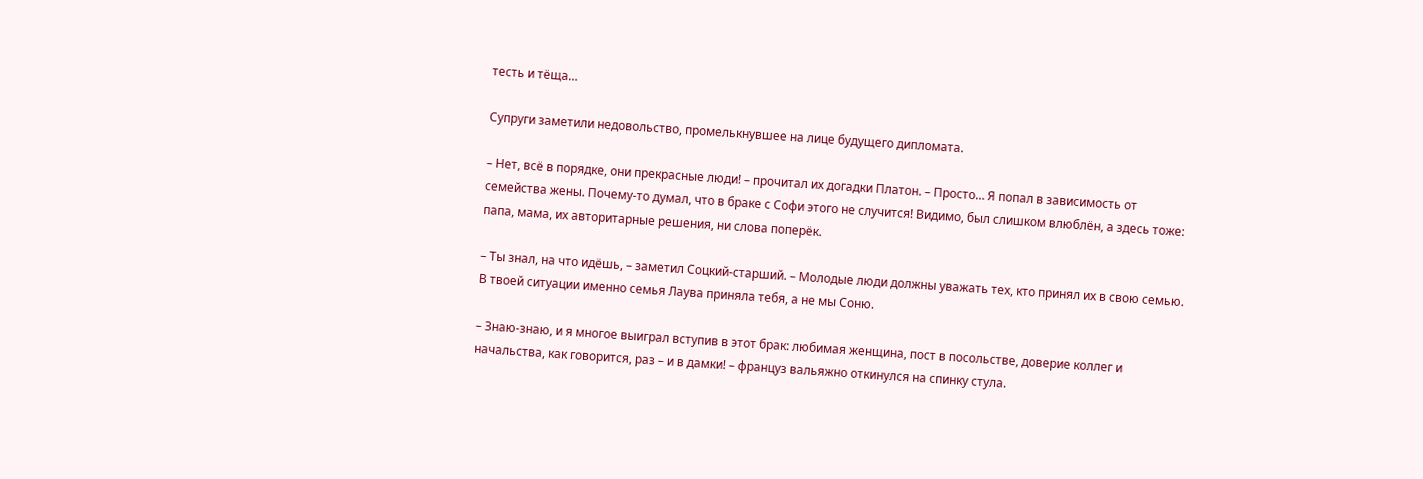тесть и тёща…

Супруги заметили недовольство, промелькнувшее на лице будущего дипломата.

– Нет, всё в порядке, они прекрасные люди! – прочитал их догадки Платон. – Просто… Я попал в зависимость от семейства жены. Почему-то думал, что в браке с Софи этого не случится! Видимо, был слишком влюблён, а здесь тоже: папа, мама, их авторитарные решения, ни слова поперёк.

– Ты знал, на что идёшь, – заметил Соцкий-старший. – Молодые люди должны уважать тех, кто принял их в свою семью. В твоей ситуации именно семья Лаува приняла тебя, а не мы Соню.

– Знаю-знаю, и я многое выиграл вступив в этот брак: любимая женщина, пост в посольстве, доверие коллег и начальства, как говорится, раз – и в дамки! – француз вальяжно откинулся на спинку стула.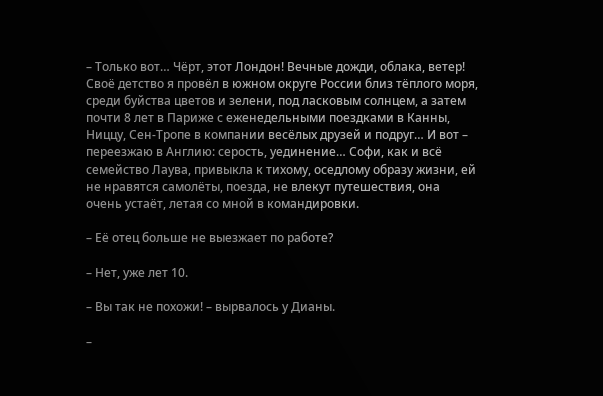– Только вот… Чёрт, этот Лондон! Вечные дожди, облака, ветер! Своё детство я провёл в южном округе России близ тёплого моря, среди буйства цветов и зелени, под ласковым солнцем, а затем почти 8 лет в Париже с еженедельными поездками в Канны, Ниццу, Сен-Тропе в компании весёлых друзей и подруг… И вот – переезжаю в Англию: серость, уединение… Софи, как и всё семейство Лаува, привыкла к тихому, оседлому образу жизни, ей не нравятся самолёты, поезда, не влекут путешествия, она очень устаёт, летая со мной в командировки.

– Её отец больше не выезжает по работе?

– Нет, уже лет 10.

– Вы так не похожи! – вырвалось у Дианы.

–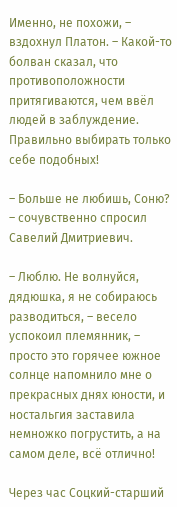Именно, не похожи, – вздохнул Платон. – Какой-то болван сказал, что противоположности притягиваются, чем ввёл людей в заблуждение. Правильно выбирать только себе подобных!

– Больше не любишь, Соню? – сочувственно спросил Савелий Дмитриевич.

– Люблю. Не волнуйся, дядюшка, я не собираюсь разводиться, – весело успокоил племянник, – просто это горячее южное солнце напомнило мне о прекрасных днях юности, и ностальгия заставила немножко погрустить, а на самом деле, всё отлично!

Через час Соцкий-старший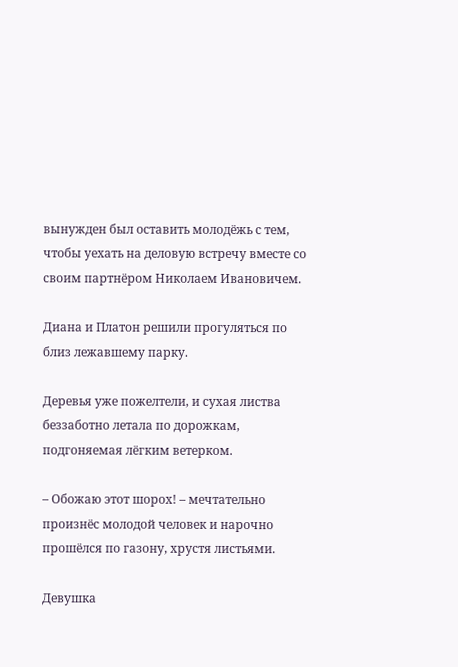вынужден был оставить молодёжь с тем, чтобы уехать на деловую встречу вместе со своим партнёром Николаем Ивановичем.

Диана и Платон решили прогуляться по близ лежавшему парку.

Деревья уже пожелтели, и сухая листва беззаботно летала по дорожкам, подгоняемая лёгким ветерком.

– Обожаю этот шорох! – мечтательно произнёс молодой человек и нарочно прошёлся по газону, хрустя листьями.

Девушка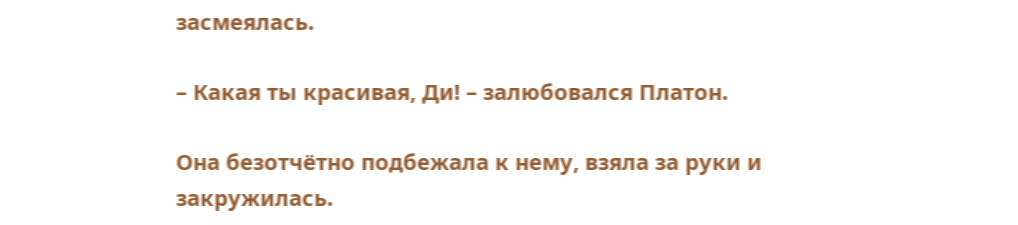засмеялась.

– Какая ты красивая, Ди! – залюбовался Платон.

Она безотчётно подбежала к нему, взяла за руки и закружилась.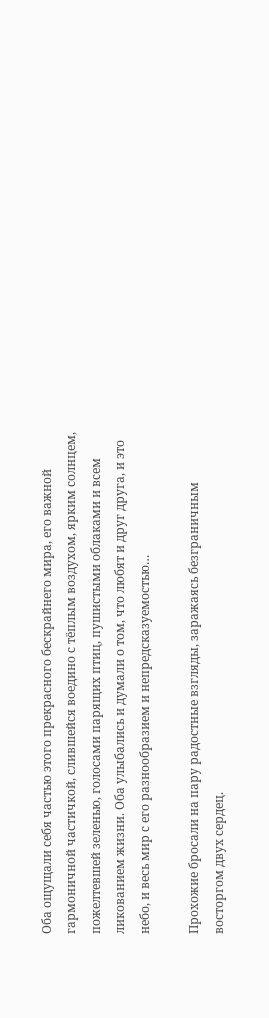Оба ощущали себя частью этого прекрасного бескрайнего мира, его важной гармоничной частичкой, слившейся воедино с тёплым воздухом, ярким солнцем, пожелтевшей зеленью, голосами парящих птиц, пушистыми облаками и всем ликованием жизни. Оба улыбались и думали о том, что любят и друг друга, и это небо, и весь мир с его разнообразием и непредсказуемостью…

Прохожие бросали на пару радостные взгляды, заражаясь безграничным восторгом двух сердец.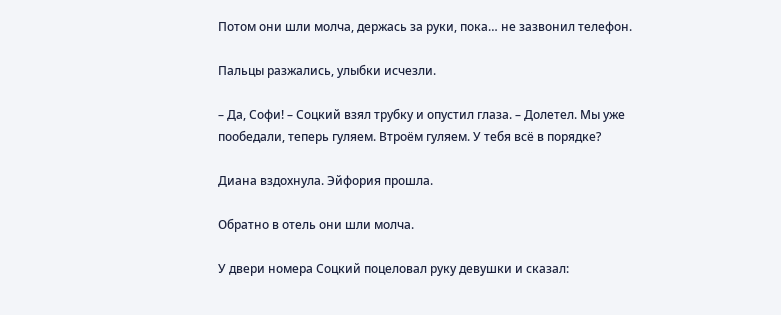Потом они шли молча, держась за руки, пока… не зазвонил телефон.

Пальцы разжались, улыбки исчезли.

– Да, Софи! – Соцкий взял трубку и опустил глаза. – Долетел. Мы уже пообедали, теперь гуляем. Втроём гуляем. У тебя всё в порядке?

Диана вздохнула. Эйфория прошла.

Обратно в отель они шли молча.

У двери номера Соцкий поцеловал руку девушки и сказал: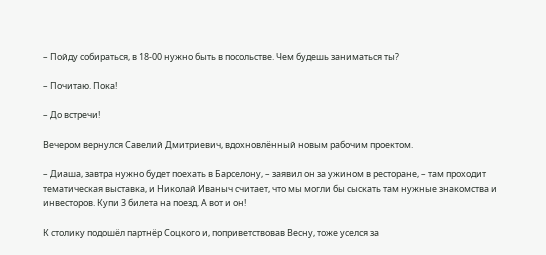– Пойду собираться, в 18-00 нужно быть в посольстве. Чем будешь заниматься ты?

– Почитаю. Пока!

– До встречи!

Вечером вернулся Савелий Дмитриевич, вдохновлённый новым рабочим проектом.

– Диаша, завтра нужно будет поехать в Барселону, – заявил он за ужином в ресторане, – там проходит тематическая выставка, и Николай Иваныч считает, что мы могли бы сыскать там нужные знакомства и инвесторов. Купи 3 билета на поезд. А вот и он!

К столику подошёл партнёр Соцкого и, поприветствовав Весну, тоже уселся за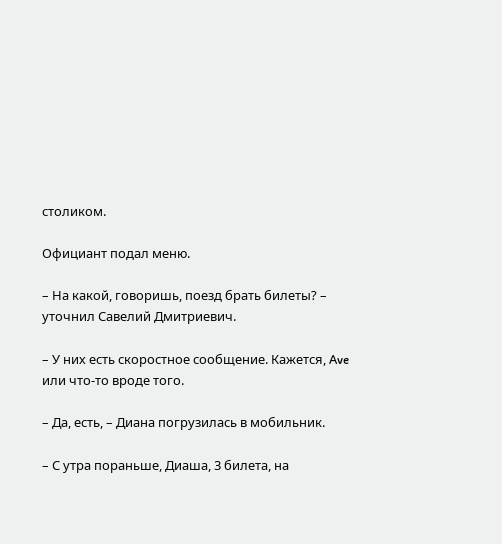столиком.

Официант подал меню.

– На какой, говоришь, поезд брать билеты? – уточнил Савелий Дмитриевич.

– У них есть скоростное сообщение. Кажется, Ave или что-то вроде того.

– Да, есть, – Диана погрузилась в мобильник.

– С утра пораньше, Диаша, 3 билета, на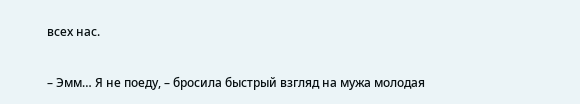всех нас.

– Эмм… Я не поеду, – бросила быстрый взгляд на мужа молодая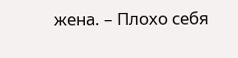жена. – Плохо себя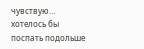чувствую… хотелось бы поспать подольше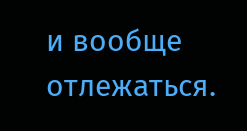и вообще отлежаться.